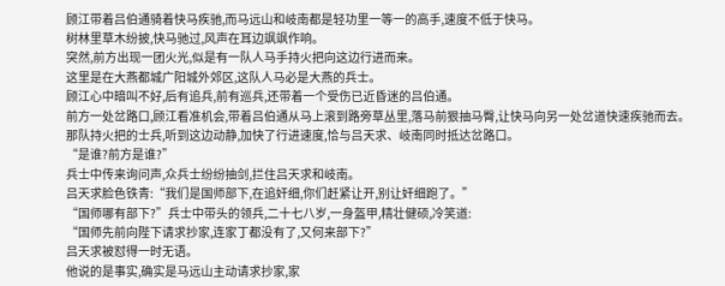顾江带着吕伯通骑着快马疾驰,而马远山和岐南都是轻功里一等一的高手,速度不低于快马。
树林里草木纷披,快马驰过,风声在耳边飒飒作响。
突然,前方出现一团火光,似是有一队人马手持火把向这边行进而来。
这里是在大燕都城广阳城外郊区,这队人马必是大燕的兵士。
顾江心中暗叫不好,后有追兵,前有巡兵,还带着一个受伤已近昏迷的吕伯通。
前方一处岔路口,顾江看准机会,带着吕伯通从马上滚到路旁草丛里,落马前狠抽马臀,让快马向另一处岔道快速疾驰而去。
那队持火把的士兵,听到这边动静,加快了行进速度,恰与吕天求、岐南同时抵达岔路口。
“是谁?前方是谁?”
兵士中传来询问声,众兵士纷纷抽剑,拦住吕天求和岐南。
吕天求脸色铁青:“我们是国师部下,在追奸细,你们赶紧让开,别让奸细跑了。”
“国师哪有部下?”兵士中带头的领兵,二十七八岁,一身盔甲,精壮健硕,冷笑道:
“国师先前向陛下请求抄家,连家丁都没有了,又何来部下?”
吕天求被怼得一时无语。
他说的是事实,确实是马远山主动请求抄家,家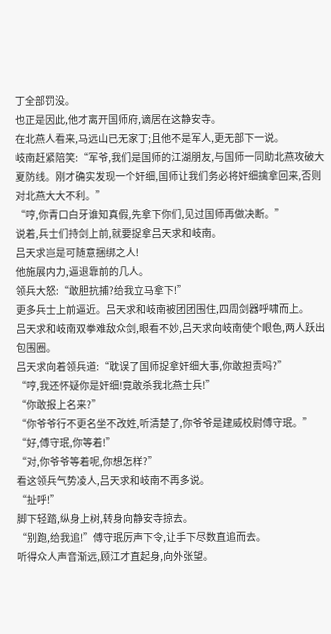丁全部罚没。
也正是因此,他才离开国师府,谪居在这静安寺。
在北燕人看来,马远山已无家丁;且他不是军人,更无部下一说。
岐南赶紧陪笑:“军爷,我们是国师的江湖朋友,与国师一同助北燕攻破大夏防线。刚才确实发现一个奸细,国师让我们务必将奸细擒拿回来,否则对北燕大大不利。”
“哼,你青口白牙谁知真假,先拿下你们,见过国师再做决断。”
说着,兵士们持剑上前,就要捉拿吕天求和岐南。
吕天求岂是可随意捆绑之人!
他施展内力,逼退靠前的几人。
领兵大怒:“敢胆抗捕?给我立马拿下!”
更多兵士上前逼近。吕天求和岐南被团团围住,四周剑器呼啸而上。
吕天求和岐南双拳难敌众剑,眼看不妙,吕天求向岐南使个眼色,两人跃出包围圈。
吕天求向着领兵道:“耽误了国师捉拿奸细大事,你敢担责吗?”
“哼,我还怀疑你是奸细!竟敢杀我北燕士兵!”
“你敢报上名来?”
“你爷爷行不更名坐不改姓,听清楚了,你爷爷是建威校尉傅守珉。”
“好,傅守珉,你等着!”
“对,你爷爷等着呢,你想怎样?”
看这领兵气势凌人,吕天求和岐南不再多说。
“扯呼!”
脚下轻踏,纵身上树,转身向静安寺掠去。
“别跑,给我追!”傅守珉厉声下令,让手下尽数直追而去。
听得众人声音渐远,顾江才直起身,向外张望。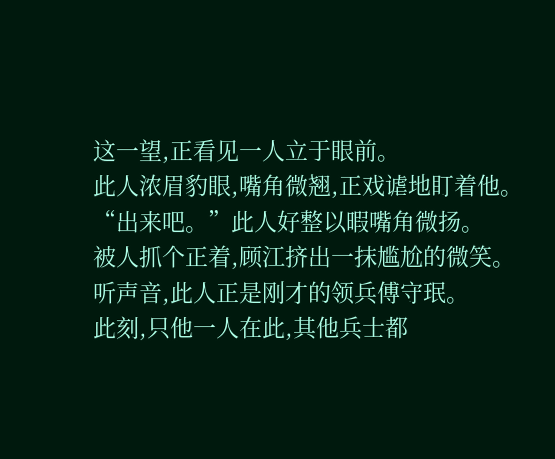这一望,正看见一人立于眼前。
此人浓眉豹眼,嘴角微翘,正戏谑地盯着他。
“出来吧。”此人好整以暇嘴角微扬。
被人抓个正着,顾江挤出一抹尴尬的微笑。
听声音,此人正是刚才的领兵傅守珉。
此刻,只他一人在此,其他兵士都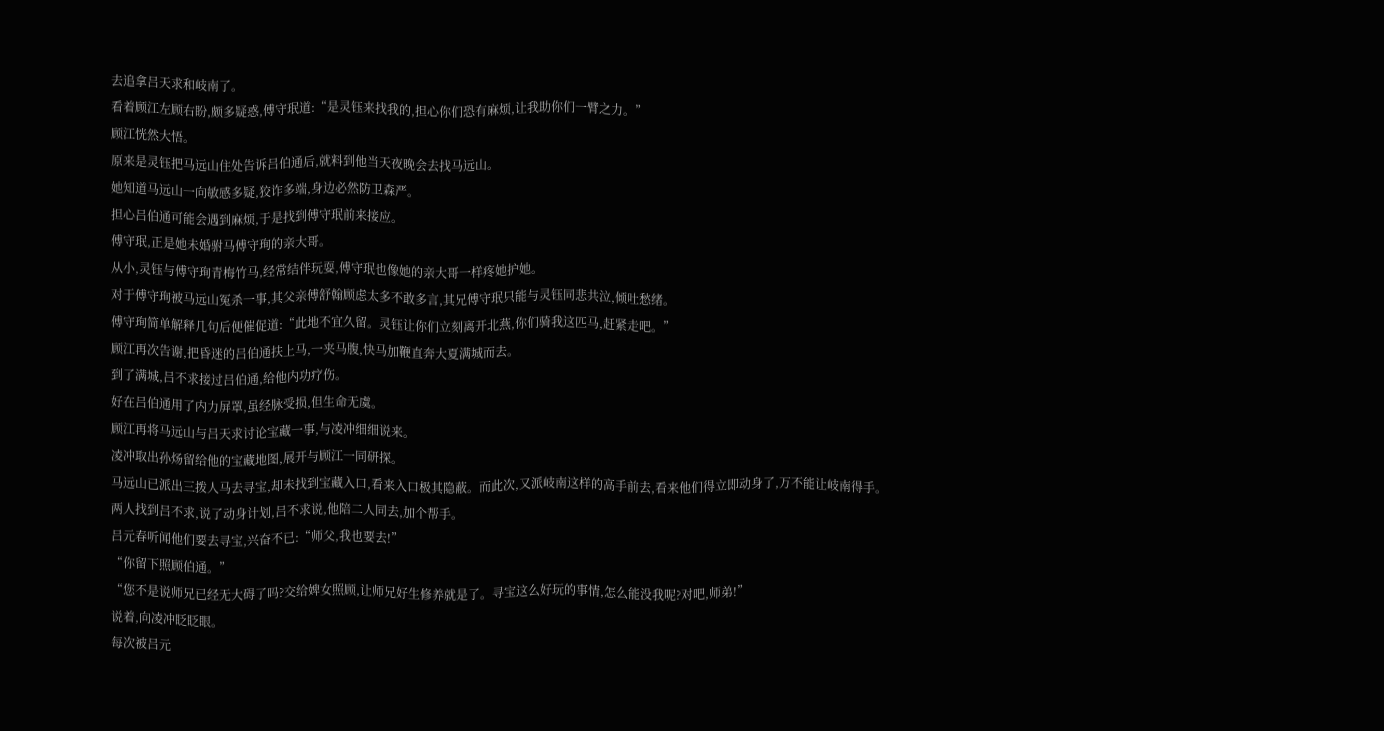去追拿吕天求和岐南了。
看着顾江左顾右盼,颇多疑惑,傅守珉道:“是灵钰来找我的,担心你们恐有麻烦,让我助你们一臂之力。”
顾江恍然大悟。
原来是灵钰把马远山住处告诉吕伯通后,就料到他当天夜晚会去找马远山。
她知道马远山一向敏感多疑,狡诈多端,身边必然防卫森严。
担心吕伯通可能会遇到麻烦,于是找到傅守珉前来接应。
傅守珉,正是她未婚驸马傅守珣的亲大哥。
从小,灵钰与傅守珣青梅竹马,经常结伴玩耍,傅守珉也像她的亲大哥一样疼她护她。
对于傅守珣被马远山冤杀一事,其父亲傅舒翰顾虑太多不敢多言,其兄傅守珉只能与灵钰同悲共泣,倾吐愁绪。
傅守珣简单解释几句后便催促道:“此地不宜久留。灵钰让你们立刻离开北燕,你们骑我这匹马,赶紧走吧。”
顾江再次告谢,把昏迷的吕伯通扶上马,一夹马腹,快马加鞭直奔大夏满城而去。
到了满城,吕不求接过吕伯通,给他内功疗伤。
好在吕伯通用了内力屏罩,虽经脉受损,但生命无虞。
顾江再将马远山与吕天求讨论宝藏一事,与凌冲细细说来。
凌冲取出孙炀留给他的宝藏地图,展开与顾江一同研探。
马远山已派出三拨人马去寻宝,却未找到宝藏入口,看来入口极其隐蔽。而此次,又派岐南这样的高手前去,看来他们得立即动身了,万不能让岐南得手。
两人找到吕不求,说了动身计划,吕不求说,他陪二人同去,加个帮手。
吕元春听闻他们要去寻宝,兴奋不已:“师父,我也要去!”
“你留下照顾伯通。”
“您不是说师兄已经无大碍了吗?交给婢女照顾,让师兄好生修养就是了。寻宝这么好玩的事情,怎么能没我呢?对吧,师弟!”
说着,向凌冲眨眨眼。
每次被吕元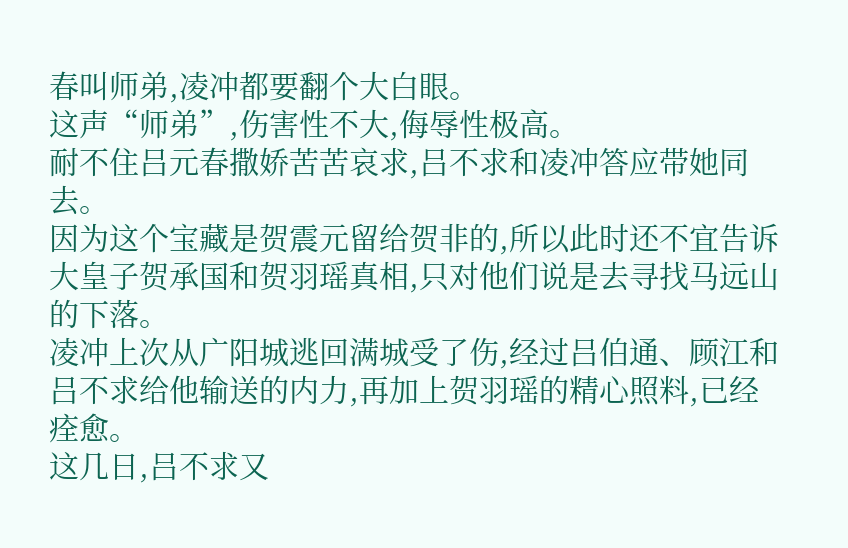春叫师弟,凌冲都要翻个大白眼。
这声“师弟”,伤害性不大,侮辱性极高。
耐不住吕元春撒娇苦苦哀求,吕不求和凌冲答应带她同去。
因为这个宝藏是贺震元留给贺非的,所以此时还不宜告诉大皇子贺承国和贺羽瑶真相,只对他们说是去寻找马远山的下落。
凌冲上次从广阳城逃回满城受了伤,经过吕伯通、顾江和吕不求给他输送的内力,再加上贺羽瑶的精心照料,已经痊愈。
这几日,吕不求又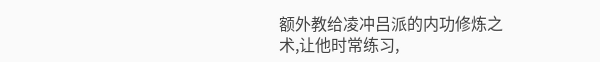额外教给凌冲吕派的内功修炼之术,让他时常练习,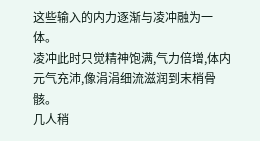这些输入的内力逐渐与凌冲融为一体。
凌冲此时只觉精神饱满,气力倍增,体内元气充沛,像涓涓细流滋润到末梢骨骸。
几人稍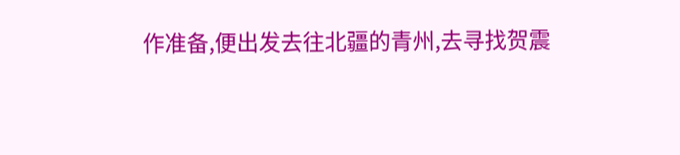作准备,便出发去往北疆的青州,去寻找贺震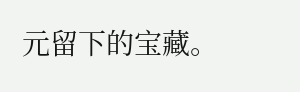元留下的宝藏。